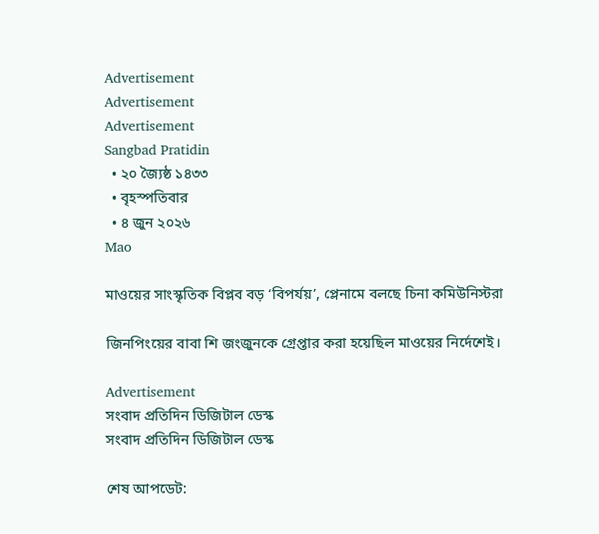Advertisement
Advertisement
Advertisement
Sangbad Pratidin
  • ২০ জ্যৈষ্ঠ ১৪৩৩
  • বৃহস্পতিবার
  • ৪ জুন ২০২৬
Mao

মাওয়ের সাংস্কৃতিক বিপ্লব বড় ‘বিপর্যয়’, প্লেনামে বলছে চিনা কমিউনিস্টরা

জিনপিংয়ের বাবা শি জংজুনকে গ্রেপ্তার করা হয়েছিল মাওয়ের নির্দেশেই।

Advertisement
সংবাদ প্রতিদিন ডিজিটাল ডেস্ক
সংবাদ প্রতিদিন ডিজিটাল ডেস্ক

শেষ আপডেট: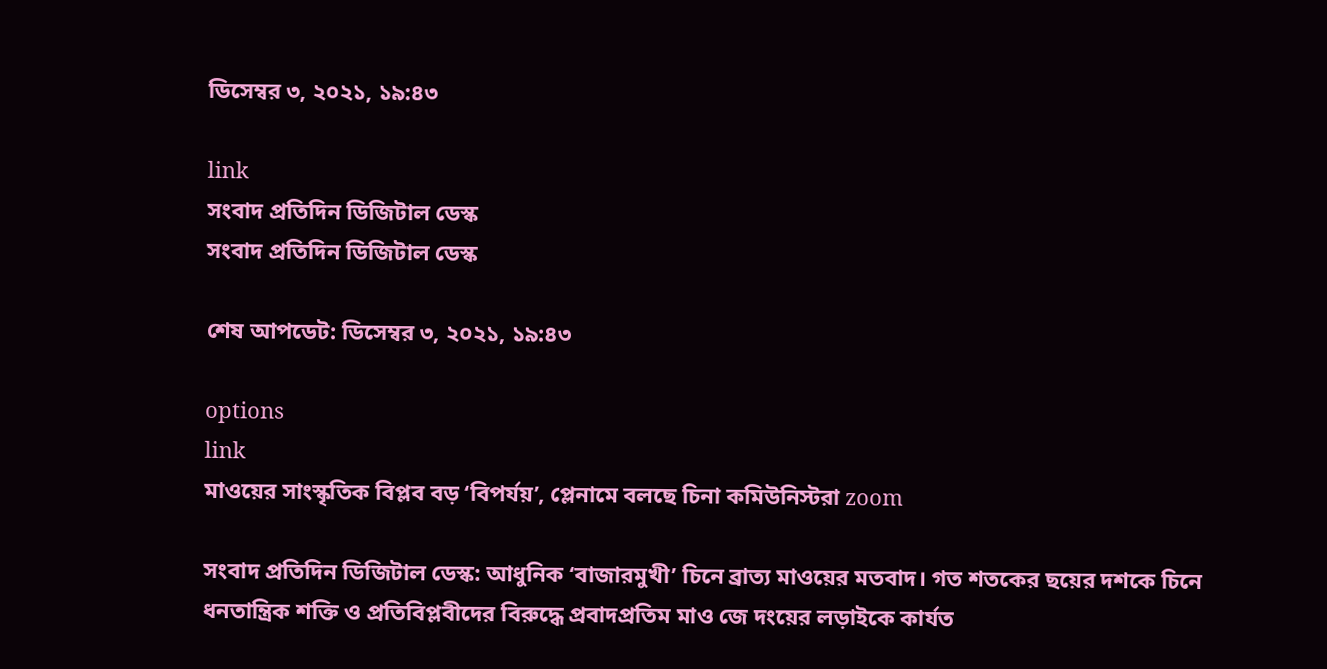ডিসেম্বর ৩, ২০২১, ১৯:৪৩

link
সংবাদ প্রতিদিন ডিজিটাল ডেস্ক
সংবাদ প্রতিদিন ডিজিটাল ডেস্ক

শেষ আপডেট: ডিসেম্বর ৩, ২০২১, ১৯:৪৩

options
link
মাওয়ের সাংস্কৃতিক বিপ্লব বড় ‘বিপর্যয়’, প্লেনামে বলছে চিনা কমিউনিস্টরা zoom

সংবাদ প্রতিদিন ডিজিটাল ডেস্ক: আধুনিক ‘বাজারমুখী’ চিনে ব্রাত্য মাওয়ের মতবাদ। গত শতকের ছয়ের দশকে চিনে ধনতান্ত্রিক শক্তি ও প্রতিবিপ্লবীদের বিরুদ্ধে প্রবাদপ্রতিম মাও জে দংয়ের লড়াইকে কার্যত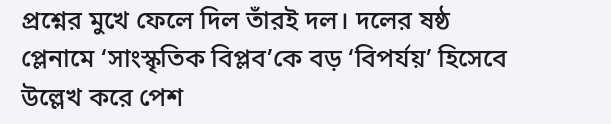প্রশ্নের মুখে ফেলে দিল তাঁরই দল। দলের ষষ্ঠ প্লেনামে ‘সাংস্কৃতিক বিপ্লব’কে বড় ‘বিপর্যয়’ হিসেবে উল্লেখ করে পেশ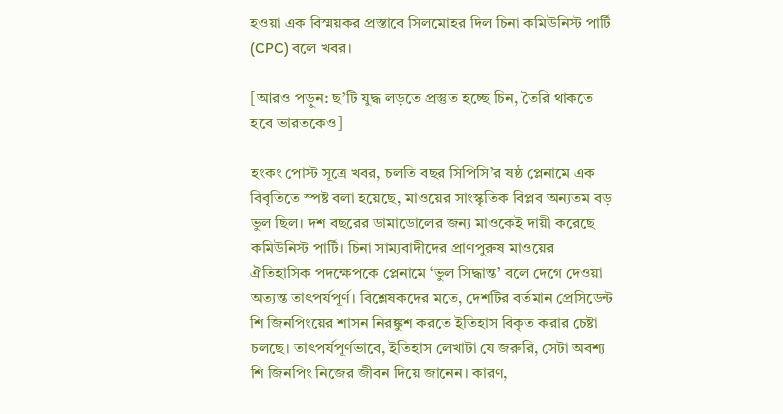হওয়া এক বিস্ময়কর প্রস্তাবে সিলমোহর দিল চিনা কমিউনিস্ট পার্টি (CPC) বলে খবর।

[আরও পড়ুন: ছ’টি যুদ্ধ লড়তে প্রস্তুত হচ্ছে চিন, তৈরি থাকতে হবে ভারতকেও]

হংকং পোস্ট সূত্রে খবর, চলতি বছর সিপিসি’র ষষ্ঠ প্লেনামে এক বিবৃতিতে স্পষ্ট বলা হয়েছে, মাওয়ের সাংস্কৃতিক বিপ্লব অন্যতম বড় ভুল ছিল। দশ বছরের ডামাডোলের জন্য মাওকেই দায়ী করেছে কমিউনিস্ট পার্টি। চিনা সাম্যবাদীদের প্রাণপুরুষ মাওয়ের ঐতিহাসিক পদক্ষেপকে প্লেনামে ‘ভুল সিদ্ধান্ত’ বলে দেগে দেওয়া অত্যন্ত তাৎপর্যপূর্ণ। বিশ্লেষকদের মতে, দেশটির বর্তমান প্রেসিডেন্ট শি জিনপিংয়ের শাসন নিরঙ্কুশ করতে ইতিহাস বিকৃত করার চেষ্টা চলছে। তাৎপর্যপূর্ণভাবে, ইতিহাস লেখাটা যে জরুরি, সেটা অবশ্য শি জিনপিং নিজের জীবন দিয়ে জানেন। কারণ,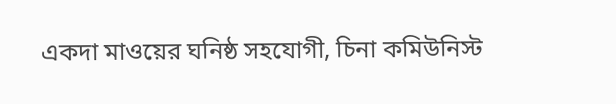একদা মাওয়ের ঘনিষ্ঠ সহযোগী, চিনা কমিউনিস্ট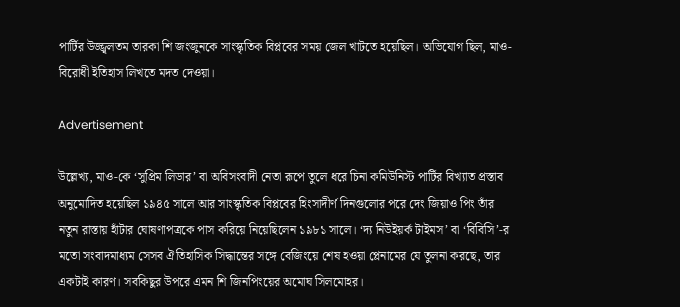পার্টির উজ্জ্বলতম তারকা শি জংজুনকে সাংস্কৃতিক বিপ্লবের সময় জেল খাটতে হয়েছিল। অভিযোগ ছিল, মাও-বিরোধী ইতিহাস লিখতে মদত দেওয়া।

Advertisement

উল্লেখ্য, মাও-কে ‘সুপ্রিম লিডার’ বা অবিসংবাদী নেতা রূপে তুলে ধরে চিনা কমিউনিস্ট পার্টির বিখ্যাত প্রস্তাব অনুমোদিত হয়েছিল ১৯৪৫ সালে আর সাংস্কৃতিক বিপ্লবের হিংসাদীর্ণ দিনগুলোর পরে দেং জিয়াও পিং তাঁর নতুন রাস্তায় হাঁটার ঘোষণাপত্রকে পাস করিয়ে নিয়েছিলেন ১৯৮১ সালে। ‘দ্য নিউইয়র্ক টাইমস’ বা ‘বিবিসি’-র মতো সংবাদমাধ্যম সেসব ঐতিহাসিক সিদ্ধান্তের সঙ্গে বেজিংয়ে শেষ হওয়া প্লেনামের যে তুলনা করছে, তার একটাই কারণ। সবকিছুর উপরে এমন শি জিনপিংয়ের অমোঘ সিলমোহর।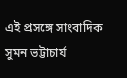এই প্রসঙ্গে সাংবাদিক সুমন ভট্টাচার্য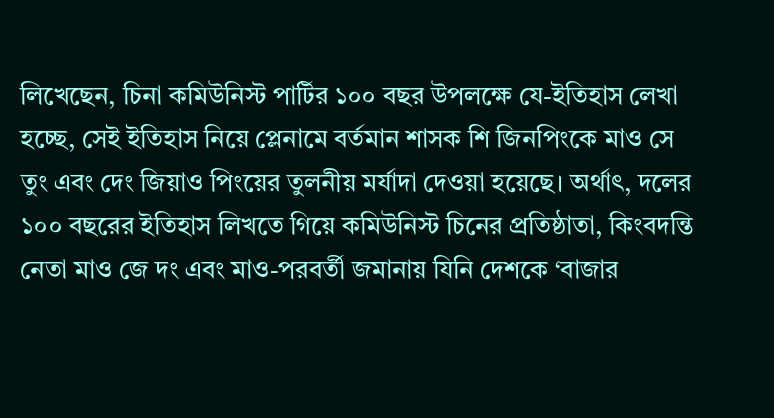লিখেছেন, চিনা কমিউনিস্ট পার্টির ১০০ বছর উপলক্ষে যে-ইতিহাস লেখা হচ্ছে, সেই ইতিহাস নিয়ে প্লেনামে বর্তমান শাসক শি জিনপিংকে মাও সে তুং এবং দেং জিয়াও পিংয়ের তুলনীয় মর্যাদা দেওয়া হয়েছে। অর্থাৎ, দলের ১০০ বছরের ইতিহাস লিখতে গিয়ে কমিউনিস্ট চিনের প্রতিষ্ঠাতা, কিংবদন্তি নেতা মাও জে দং এবং মাও-পরবর্তী জমানায় যিনি দেশকে ‘বাজার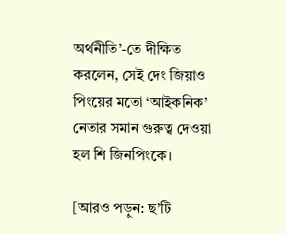অর্থনীতি’-তে দীক্ষিত করলেন, সেই দেং জিয়াও পিংয়ের মতো ‘আইকনিক’ নেতার সমান গুরুত্ব দেওয়া হল শি জিনপিংকে।

[আরও পড়ুন: ছ’টি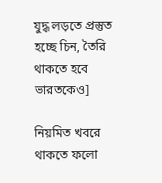যুদ্ধ লড়তে প্রস্তুত হচ্ছে চিন, তৈরি থাকতে হবে ভারতকেও]

নিয়মিত খবরে থাকতে ফলো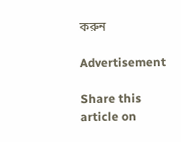করুন

Advertisement

Share this article on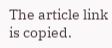The article link is copied.